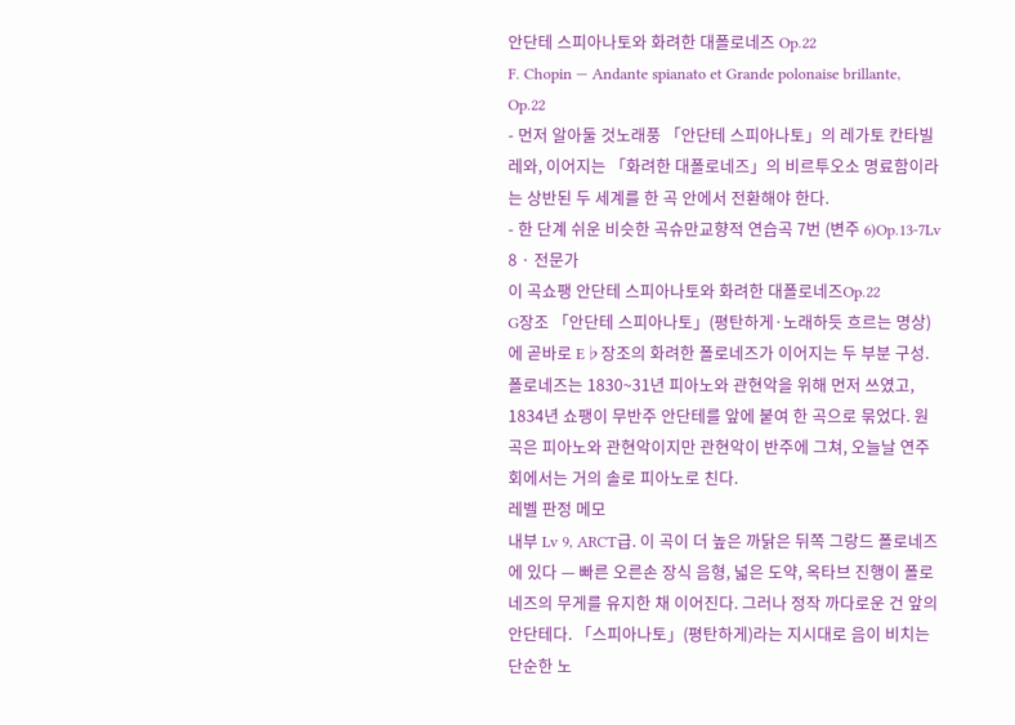안단테 스피아나토와 화려한 대폴로네즈 Op.22
F. Chopin — Andante spianato et Grande polonaise brillante, Op.22
- 먼저 알아둘 것노래풍 「안단테 스피아나토」의 레가토 칸타빌레와, 이어지는 「화려한 대폴로네즈」의 비르투오소 명료함이라는 상반된 두 세계를 한 곡 안에서 전환해야 한다.
- 한 단계 쉬운 비슷한 곡슈만교향적 연습곡 7번 (변주 6)Op.13-7Lv 8 · 전문가
이 곡쇼팽 안단테 스피아나토와 화려한 대폴로네즈Op.22
G장조 「안단테 스피아나토」(평탄하게·노래하듯 흐르는 명상)에 곧바로 E♭장조의 화려한 폴로네즈가 이어지는 두 부분 구성. 폴로네즈는 1830~31년 피아노와 관현악을 위해 먼저 쓰였고, 1834년 쇼팽이 무반주 안단테를 앞에 붙여 한 곡으로 묶었다. 원곡은 피아노와 관현악이지만 관현악이 반주에 그쳐, 오늘날 연주회에서는 거의 솔로 피아노로 친다.
레벨 판정 메모
내부 Lv 9, ARCT급. 이 곡이 더 높은 까닭은 뒤쪽 그랑드 폴로네즈에 있다 — 빠른 오른손 장식 음형, 넓은 도약, 옥타브 진행이 폴로네즈의 무게를 유지한 채 이어진다. 그러나 정작 까다로운 건 앞의 안단테다. 「스피아나토」(평탄하게)라는 지시대로 음이 비치는 단순한 노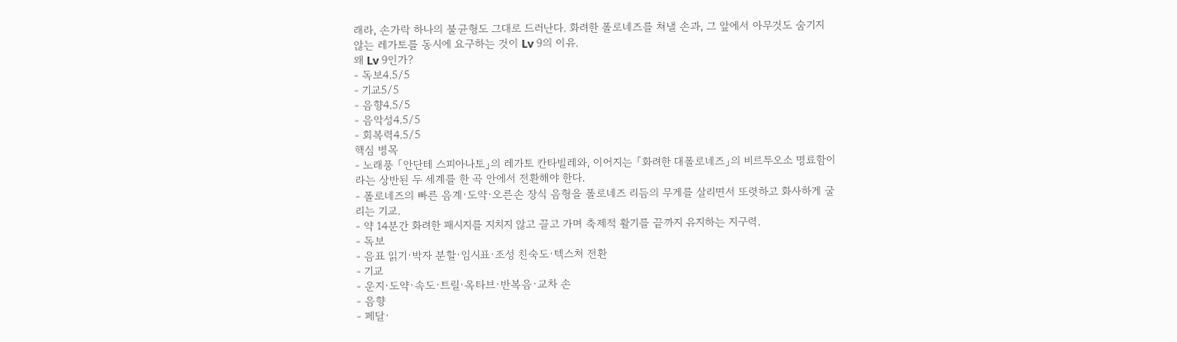래라, 손가락 하나의 불균형도 그대로 드러난다. 화려한 폴로네즈를 쳐낼 손과, 그 앞에서 아무것도 숨기지 않는 레가토를 동시에 요구하는 것이 Lv 9의 이유.
왜 Lv 9인가?
- 독보4.5/5
- 기교5/5
- 음향4.5/5
- 음악성4.5/5
- 회복력4.5/5
핵심 병목
- 노래풍 「안단테 스피아나토」의 레가토 칸타빌레와, 이어지는 「화려한 대폴로네즈」의 비르투오소 명료함이라는 상반된 두 세계를 한 곡 안에서 전환해야 한다.
- 폴로네즈의 빠른 음계·도약·오른손 장식 음형을 폴로네즈 리듬의 무게를 살리면서 또렷하고 화사하게 굴리는 기교.
- 약 14분간 화려한 패시지를 지치지 않고 끌고 가며 축제적 활기를 끝까지 유지하는 지구력.
- 독보
- 음표 읽기·박자 분할·임시표·조성 친숙도·텍스처 전환
- 기교
- 운지·도약·속도·트릴·옥타브·반복음·교차 손
- 음향
- 페달·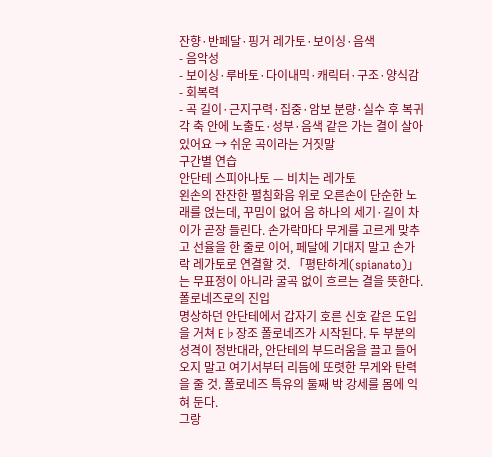잔향·반페달·핑거 레가토·보이싱·음색
- 음악성
- 보이싱·루바토·다이내믹·캐릭터·구조·양식감
- 회복력
- 곡 길이·근지구력·집중·암보 분량·실수 후 복귀
각 축 안에 노출도·성부·음색 같은 가는 결이 살아 있어요 → 쉬운 곡이라는 거짓말
구간별 연습
안단테 스피아나토 — 비치는 레가토
왼손의 잔잔한 펼침화음 위로 오른손이 단순한 노래를 얹는데, 꾸밈이 없어 음 하나의 세기·길이 차이가 곧장 들린다. 손가락마다 무게를 고르게 맞추고 선율을 한 줄로 이어, 페달에 기대지 말고 손가락 레가토로 연결할 것. 「평탄하게(spianato)」는 무표정이 아니라 굴곡 없이 흐르는 결을 뜻한다.
폴로네즈로의 진입
명상하던 안단테에서 갑자기 호른 신호 같은 도입을 거쳐 E♭장조 폴로네즈가 시작된다. 두 부분의 성격이 정반대라, 안단테의 부드러움을 끌고 들어오지 말고 여기서부터 리듬에 또렷한 무게와 탄력을 줄 것. 폴로네즈 특유의 둘째 박 강세를 몸에 익혀 둔다.
그랑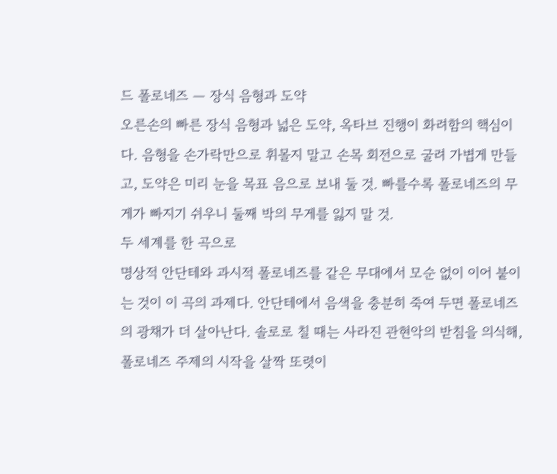드 폴로네즈 — 장식 음형과 도약
오른손의 빠른 장식 음형과 넓은 도약, 옥타브 진행이 화려함의 핵심이다. 음형을 손가락만으로 휘몰지 말고 손목 회전으로 굴려 가볍게 만들고, 도약은 미리 눈을 목표 음으로 보내 둘 것. 빠를수록 폴로네즈의 무게가 빠지기 쉬우니 둘째 박의 무게를 잃지 말 것.
두 세계를 한 곡으로
명상적 안단테와 과시적 폴로네즈를 같은 무대에서 모순 없이 이어 붙이는 것이 이 곡의 과제다. 안단테에서 음색을 충분히 죽여 두면 폴로네즈의 광채가 더 살아난다. 솔로로 칠 때는 사라진 관현악의 받침을 의식해, 폴로네즈 주제의 시작을 살짝 또렷이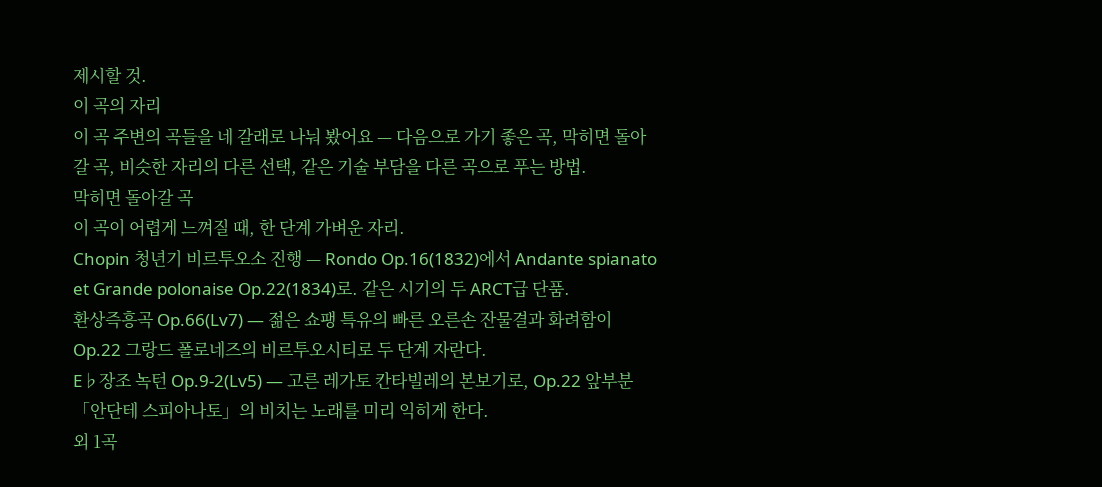제시할 것.
이 곡의 자리
이 곡 주변의 곡들을 네 갈래로 나눠 봤어요 — 다음으로 가기 좋은 곡, 막히면 돌아갈 곡, 비슷한 자리의 다른 선택, 같은 기술 부담을 다른 곡으로 푸는 방법.
막히면 돌아갈 곡
이 곡이 어렵게 느껴질 때, 한 단계 가벼운 자리.
Chopin 청년기 비르투오소 진행 — Rondo Op.16(1832)에서 Andante spianato et Grande polonaise Op.22(1834)로. 같은 시기의 두 ARCT급 단품.
환상즉흥곡 Op.66(Lv7) — 젊은 쇼팽 특유의 빠른 오른손 잔물결과 화려함이 Op.22 그랑드 폴로네즈의 비르투오시티로 두 단계 자란다.
E♭장조 녹턴 Op.9-2(Lv5) — 고른 레가토 칸타빌레의 본보기로, Op.22 앞부분 「안단테 스피아나토」의 비치는 노래를 미리 익히게 한다.
외 1곡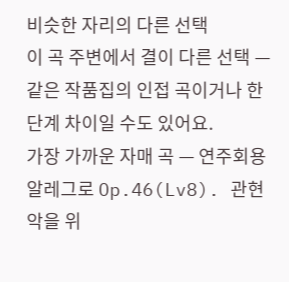비슷한 자리의 다른 선택
이 곡 주변에서 결이 다른 선택 — 같은 작품집의 인접 곡이거나 한 단계 차이일 수도 있어요.
가장 가까운 자매 곡 — 연주회용 알레그로 Op.46(Lv8). 관현악을 위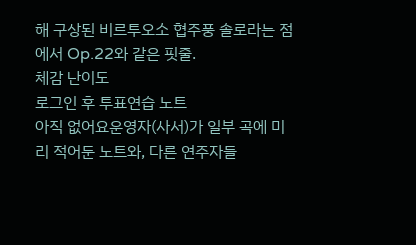해 구상된 비르투오소 협주풍 솔로라는 점에서 Op.22와 같은 핏줄.
체감 난이도
로그인 후 투표연습 노트
아직 없어요운영자(사서)가 일부 곡에 미리 적어둔 노트와, 다른 연주자들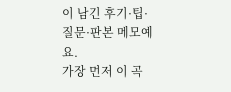이 남긴 후기·팁·질문·판본 메모예요.
가장 먼저 이 곡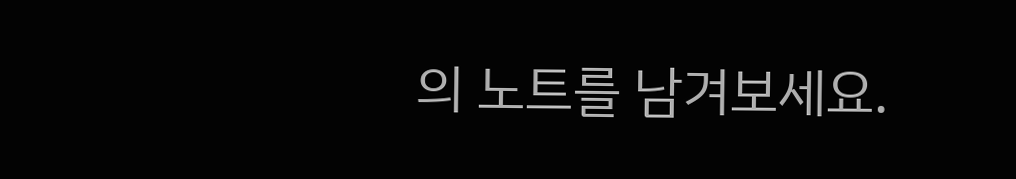의 노트를 남겨보세요.